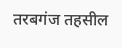तरबगंज तहसील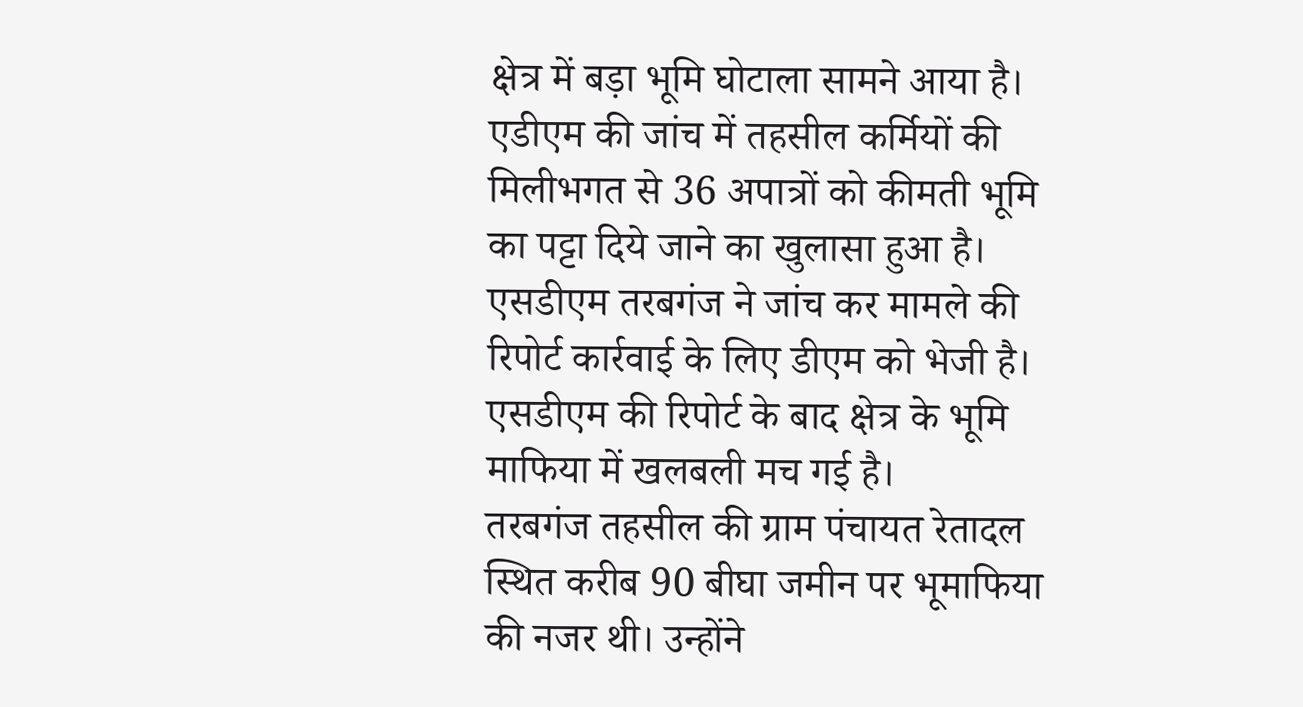क्षेत्र में बड़ा भूमि घोटाला सामने आया है। एडीएम की जांच में तहसील कर्मियों की मिलीभगत से 36 अपात्रों को कीमती भूमि का पट्टा दिये जाने का खुलासा हुआ है। एसडीएम तरबगंज ने जांच कर मामले की रिपोर्ट कार्रवाई के लिए डीएम को भेजी है। एसडीएम की रिपोर्ट के बाद क्षेत्र के भूमि माफिया में खलबली मच गई है।
तरबगंज तहसील की ग्राम पंचायत रेतादल स्थित करीब 90 बीघा जमीन पर भूमाफिया की नजर थी। उन्होंने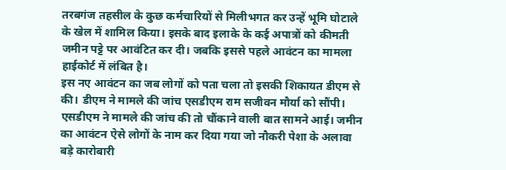तरबगंज तहसील के कुछ कर्मचारियों से मिलीभगत कर उन्हें भूमि घोटाले के खेल में शामिल किया। इसके बाद इलाके के कई अपात्रों को कीमती जमीन पट्टे पर आवंटित कर दी। जबकि इससे पहले आवंटन का मामला हाईकोर्ट में लंबित है।
इस नए आवंटन का जब लोगों को पता चला तो इसकी शिकायत डीएम से की। डीएम ने मामले की जांच एसडीएम राम सजीवन मौर्या को सौंपी। एसडीएम ने मामले की जांच की तो चौंकाने वाली बात सामने आई। जमीन का आवंटन ऐसे लोगों के नाम कर दिया गया जो नौकरी पेशा के अलावा बड़े कारोबारी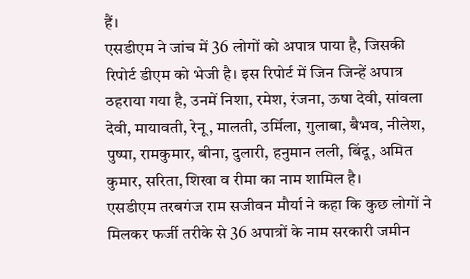हैं।
एसडीएम ने जांच में 36 लोगों को अपात्र पाया है, जिसकी रिपोर्ट डीएम को भेजी है। इस रिपोर्ट में जिन जिन्हें अपात्र ठहराया गया है, उनमें निशा, रमेश, रंजना, ऊषा देवी, सांवला देवी, मायावती, रेनू, मालती, उर्मिला, गुलाबा, बैभव, नीलेश, पुष्पा, रामकुमार, बीना, दुलारी, हनुमान लली, बिंदू, अमित कुमार, सरिता, शिखा व रीमा का नाम शामिल है।
एसडीएम तरबगंज राम सजीवन मौर्या ने कहा कि कुछ लोगों ने मिलकर फर्जी तरीके से 36 अपात्रों के नाम सरकारी जमीन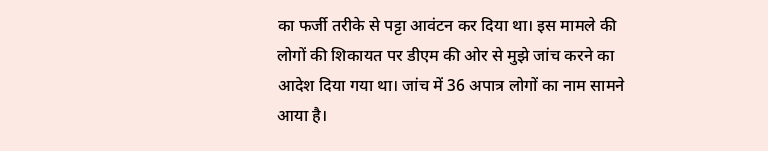का फर्जी तरीके से पट्टा आवंटन कर दिया था। इस मामले की लोगों की शिकायत पर डीएम की ओर से मुझे जांच करने का आदेश दिया गया था। जांच में 36 अपात्र लोगों का नाम सामने आया है।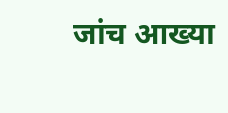जांच आख्या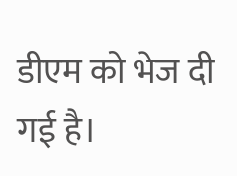डीएम को भेज दी गई है।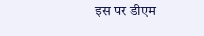इस पर डीएम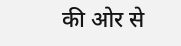की ओर से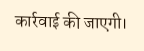कार्रवाई की जाएगी।